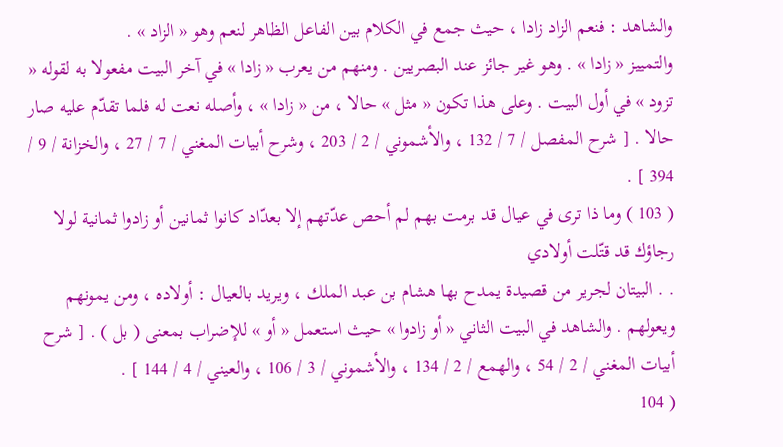والشاهد : فنعم الزاد زادا ، حيث جمع في الكلام بين الفاعل الظاهر لنعم وهو « الزاد » .
والتمييز « زادا » . وهو غير جائز عند البصريين . ومنهم من يعرب « زادا » في آخر البيت مفعولا به لقوله « تزود » في أول البيت . وعلى هذا تكون « مثل » حالا ، من « زادا » ، وأصله نعت له فلما تقدّم عليه صار حالا . [ شرح المفصل / 7 / 132 ، والأشموني / 2 / 203 ، وشرح أبيات المغني / 7 / 27 ، والخزانة / 9 / 394 ] .
( 103 ) وما ذا ترى في عيال قد برمت بهم لم أحص عدّتهم إلا بعدّاد كانوا ثمانين أو زادوا ثمانية لولا رجاؤك قد قتّلت أولادي
. . البيتان لجرير من قصيدة يمدح بها هشام بن عبد الملك ، ويريد بالعيال : أولاده ، ومن يمونهم ويعولهم . والشاهد في البيت الثاني « أو زادوا » حيث استعمل « أو » للإضراب بمعنى ( بل ) . [ شرح أبيات المغني / 2 / 54 ، والهمع / 2 / 134 ، والأشموني / 3 / 106 ، والعيني / 4 / 144 ] .
( 104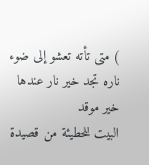) متى تأته تعشو إلى ضوء ناره تجد خير نار عندها خير موقد
البيت للحطيئة من قصيدة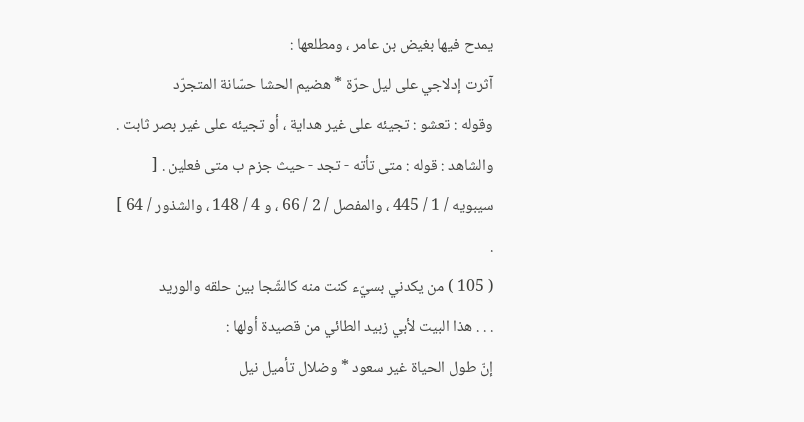يمدح فيها بغيض بن عامر ، ومطلعها :
آثرت إدلاجي على ليل حرّة * هضيم الحشا حسّانة المتجرّد
وقوله : تعشو : تجيئه على غير هداية ، أو تجيئه على غير بصر ثابت .
والشاهد : قوله : متى تأته - تجد - حيث جزم ب متى فعلين . [ سيبويه / 1 / 445 ، والمفصل / 2 / 66 ، و 4 / 148 ، والشذور / 64 ] .
( 105 ) من يكدني بسيّء كنت منه كالشّجا بين حلقه والوريد
. . . هذا البيت لأبي زبيد الطائي من قصيدة أولها :
إنّ طول الحياة غير سعود * وضلال تأميل نيل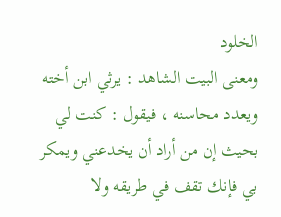الخلود
ومعنى البيت الشاهد : يرثي ابن أخته ويعدد محاسنه ، فيقول : كنت لي بحيث إن من أراد أن يخدعني ويمكر بي فإنك تقف في طريقه ولا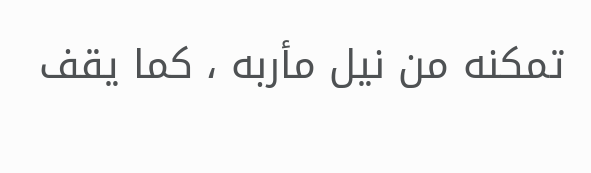تمكنه من نيل مأربه ، كما يقف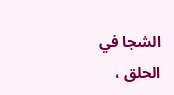الشجا في الحلق ،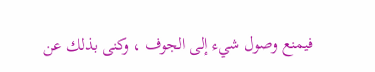فيمنع وصول شيء إلى الجوف ، وكنى بذلك عن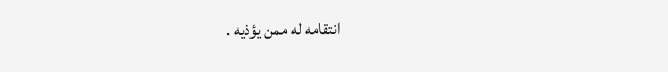انتقامه له ممن يؤذيه .